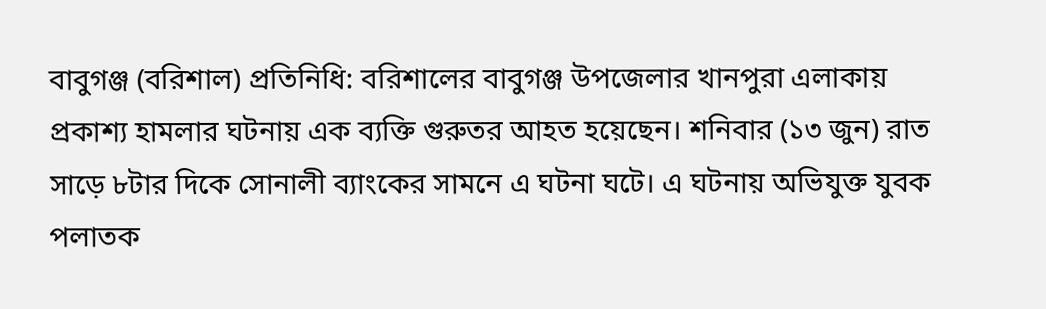বাবুগঞ্জ (বরিশাল) প্রতিনিধি: বরিশালের বাবুগঞ্জ উপজেলার খানপুরা এলাকায় প্রকাশ্য হামলার ঘটনায় এক ব্যক্তি গুরুতর আহত হয়েছেন। শনিবার (১৩ জুন) রাত সাড়ে ৮টার দিকে সোনালী ব্যাংকের সামনে এ ঘটনা ঘটে। এ ঘটনায় অভিযুক্ত যুবক পলাতক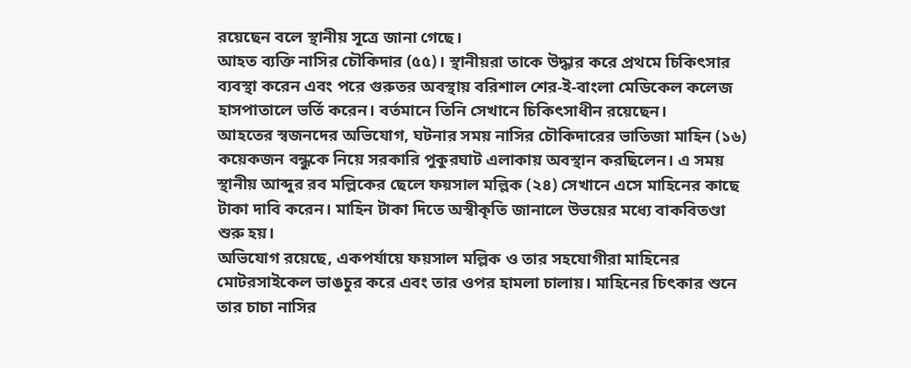রয়েছেন বলে স্থানীয় সূত্রে জানা গেছে।
আহত ব্যক্তি নাসির চৌকিদার (৫৫)। স্থানীয়রা তাকে উদ্ধার করে প্রথমে চিকিৎসার ব্যবস্থা করেন এবং পরে গুরুতর অবস্থায় বরিশাল শের-ই-বাংলা মেডিকেল কলেজ হাসপাতালে ভর্তি করেন। বর্তমানে তিনি সেখানে চিকিৎসাধীন রয়েছেন।
আহতের স্বজনদের অভিযোগ, ঘটনার সময় নাসির চৌকিদারের ভাতিজা মাহিন (১৬) কয়েকজন বন্ধুকে নিয়ে সরকারি পুকুরঘাট এলাকায় অবস্থান করছিলেন। এ সময় স্থানীয় আব্দুর রব মল্লিকের ছেলে ফয়সাল মল্লিক (২৪) সেখানে এসে মাহিনের কাছে টাকা দাবি করেন। মাহিন টাকা দিতে অস্বীকৃতি জানালে উভয়ের মধ্যে বাকবিতণ্ডা শুরু হয়।
অভিযোগ রয়েছে, একপর্যায়ে ফয়সাল মল্লিক ও তার সহযোগীরা মাহিনের মোটরসাইকেল ভাঙচুর করে এবং তার ওপর হামলা চালায়। মাহিনের চিৎকার শুনে তার চাচা নাসির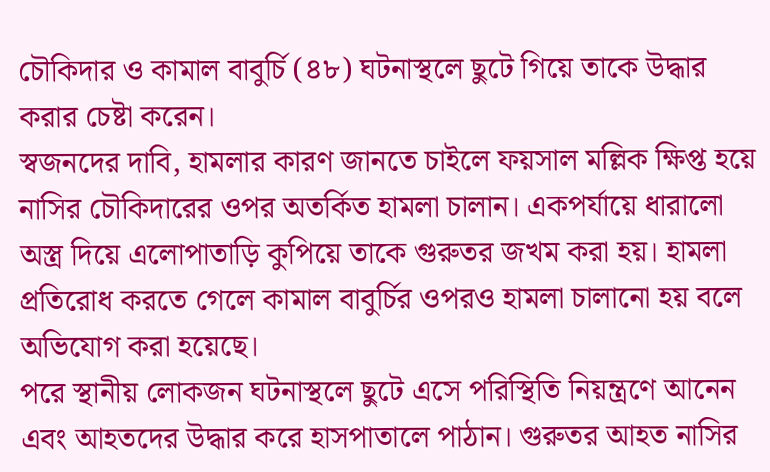চৌকিদার ও কামাল বাবুর্চি (৪৮) ঘটনাস্থলে ছুটে গিয়ে তাকে উদ্ধার করার চেষ্টা করেন।
স্বজনদের দাবি, হামলার কারণ জানতে চাইলে ফয়সাল মল্লিক ক্ষিপ্ত হয়ে নাসির চৌকিদারের ওপর অতর্কিত হামলা চালান। একপর্যায়ে ধারালো অস্ত্র দিয়ে এলোপাতাড়ি কুপিয়ে তাকে গুরুতর জখম করা হয়। হামলা প্রতিরোধ করতে গেলে কামাল বাবুর্চির ওপরও হামলা চালানো হয় বলে অভিযোগ করা হয়েছে।
পরে স্থানীয় লোকজন ঘটনাস্থলে ছুটে এসে পরিস্থিতি নিয়ন্ত্রণে আনেন এবং আহতদের উদ্ধার করে হাসপাতালে পাঠান। গুরুতর আহত নাসির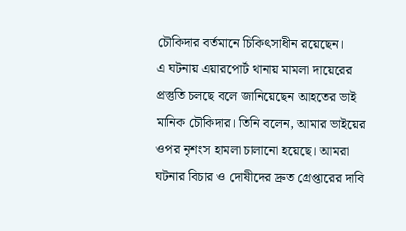চৌকিদার বর্তমানে চিকিৎসাধীন রয়েছেন।
এ ঘটনায় এয়ারপোর্ট থানায় মামলা দায়েরের প্রস্তুতি চলছে বলে জানিয়েছেন আহতের ভাই মানিক চৌকিদার। তিনি বলেন, আমার ভাইয়ের ওপর নৃশংস হামলা চালানো হয়েছে। আমরা ঘটনার বিচার ও দোষীদের দ্রুত গ্রেপ্তারের দাবি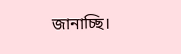জানাচ্ছি।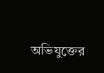অভিযুক্তের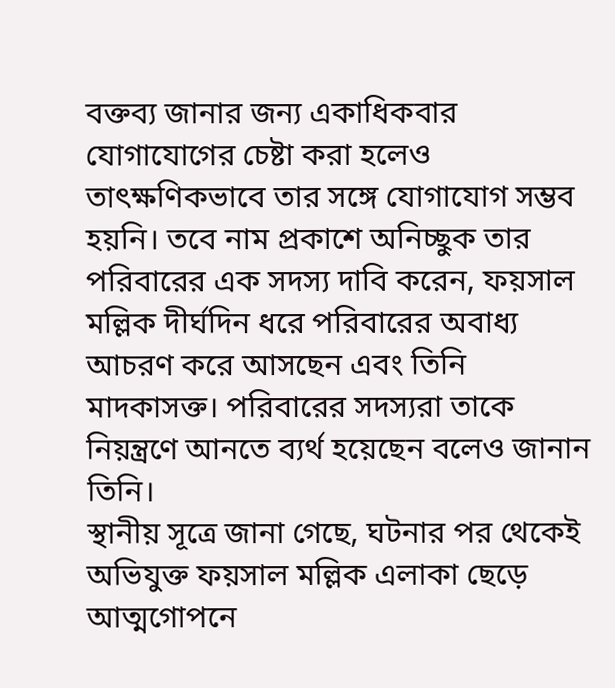বক্তব্য জানার জন্য একাধিকবার যোগাযোগের চেষ্টা করা হলেও তাৎক্ষণিকভাবে তার সঙ্গে যোগাযোগ সম্ভব হয়নি। তবে নাম প্রকাশে অনিচ্ছুক তার পরিবারের এক সদস্য দাবি করেন, ফয়সাল মল্লিক দীর্ঘদিন ধরে পরিবারের অবাধ্য আচরণ করে আসছেন এবং তিনি মাদকাসক্ত। পরিবারের সদস্যরা তাকে নিয়ন্ত্রণে আনতে ব্যর্থ হয়েছেন বলেও জানান তিনি।
স্থানীয় সূত্রে জানা গেছে, ঘটনার পর থেকেই অভিযুক্ত ফয়সাল মল্লিক এলাকা ছেড়ে আত্মগোপনে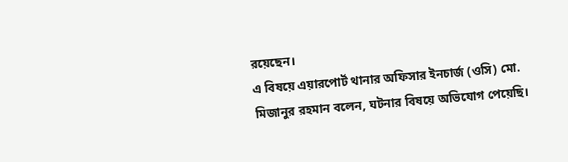রয়েছেন।
এ বিষয়ে এয়ারপোর্ট থানার অফিসার ইনচার্জ (ওসি) মো. মিজানুর রহমান বলেন, ঘটনার বিষয়ে অভিযোগ পেয়েছি।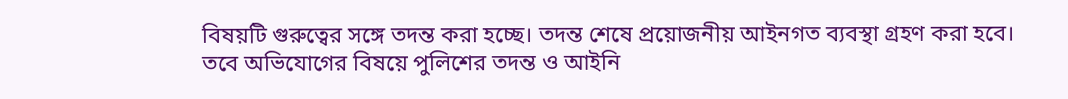বিষয়টি গুরুত্বের সঙ্গে তদন্ত করা হচ্ছে। তদন্ত শেষে প্রয়োজনীয় আইনগত ব্যবস্থা গ্রহণ করা হবে।
তবে অভিযোগের বিষয়ে পুলিশের তদন্ত ও আইনি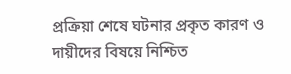প্রক্রিয়া শেষে ঘটনার প্রকৃত কারণ ও দায়ীদের বিষয়ে নিশ্চিত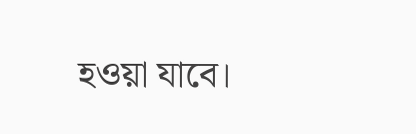হওয়া যাবে।